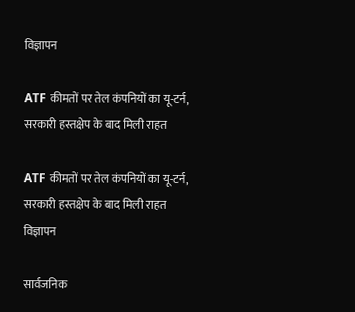विज्ञापन

ATF कीमतों पर तेल कंपनियों का यू-टर्न, सरकारी हस्तक्षेप के बाद मिली राहत

ATF कीमतों पर तेल कंपनियों का यू-टर्न, सरकारी हस्तक्षेप के बाद मिली राहत
विज्ञापन

सार्वजनिक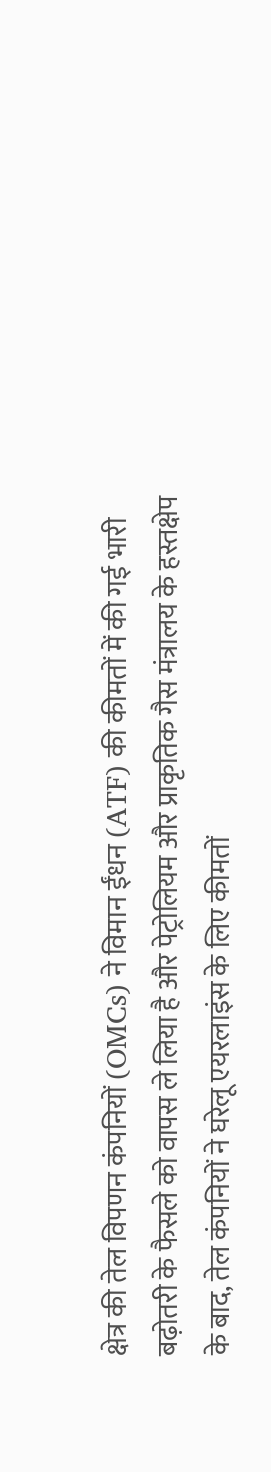क्षेत्र की तेल विपणन कंपनियों (OMCs) ने विमान ईंधन (ATF) की कीमतों में की गई भारी बढ़ोतरी के फैसले को वापस ले लिया है और पेट्रोलियम और प्राकृतिक गैस मंत्रालय के हस्तक्षेप के बाद, तेल कंपनियों ने घरेलू एयरलाइंस के लिए कीमतों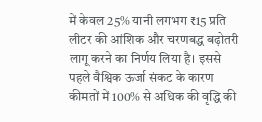में केवल 25% यानी लगभग ₹15 प्रति लीटर की आंशिक और चरणबद्ध बढ़ोतरी लागू करने का निर्णय लिया है। इससे पहले वैश्विक ऊर्जा संकट के कारण कीमतों में 100% से अधिक की वृद्धि की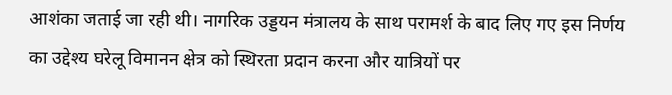आशंका जताई जा रही थी। नागरिक उड्डयन मंत्रालय के साथ परामर्श के बाद लिए गए इस निर्णय का उद्देश्य घरेलू विमानन क्षेत्र को स्थिरता प्रदान करना और यात्रियों पर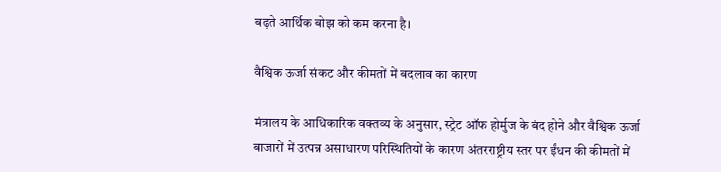बढ़ते आर्थिक बोझ को कम करना है।

वैश्विक ऊर्जा संकट और कीमतों में बदलाव का कारण

मंत्रालय के आधिकारिक वक्तव्य के अनुसार, स्ट्रेट ऑफ होर्मुज के बंद होने और वैश्विक ऊर्जा बाजारों में उत्पन्न असाधारण परिस्थितियों के कारण अंतरराष्ट्रीय स्तर पर ईंधन की कीमतों में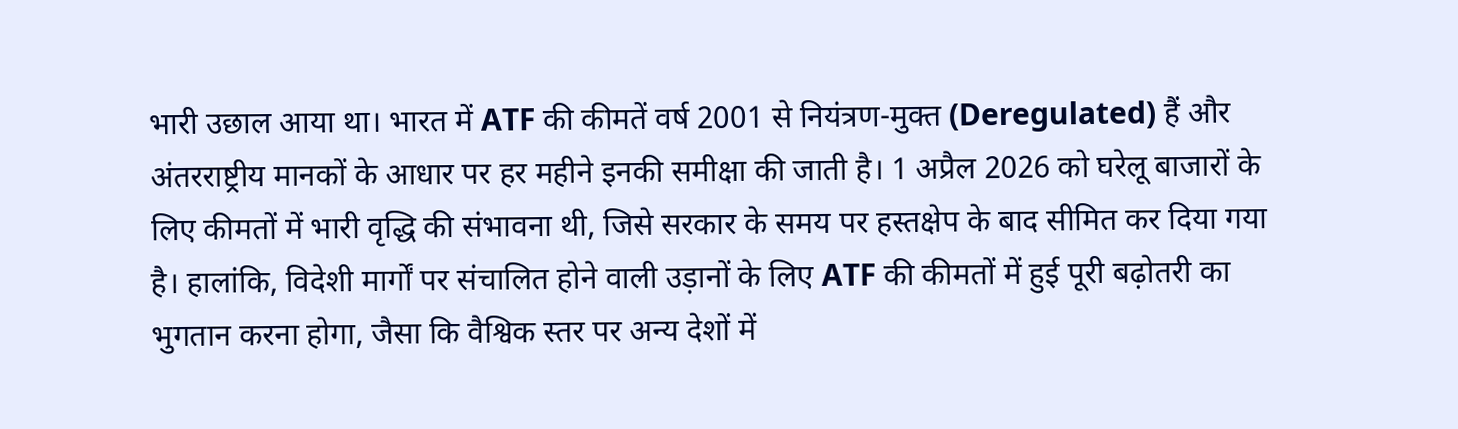भारी उछाल आया था। भारत में ATF की कीमतें वर्ष 2001 से नियंत्रण-मुक्त (Deregulated) हैं और अंतरराष्ट्रीय मानकों के आधार पर हर महीने इनकी समीक्षा की जाती है। 1 अप्रैल 2026 को घरेलू बाजारों के लिए कीमतों में भारी वृद्धि की संभावना थी, जिसे सरकार के समय पर हस्तक्षेप के बाद सीमित कर दिया गया है। हालांकि, विदेशी मार्गों पर संचालित होने वाली उड़ानों के लिए ATF की कीमतों में हुई पूरी बढ़ोतरी का भुगतान करना होगा, जैसा कि वैश्विक स्तर पर अन्य देशों में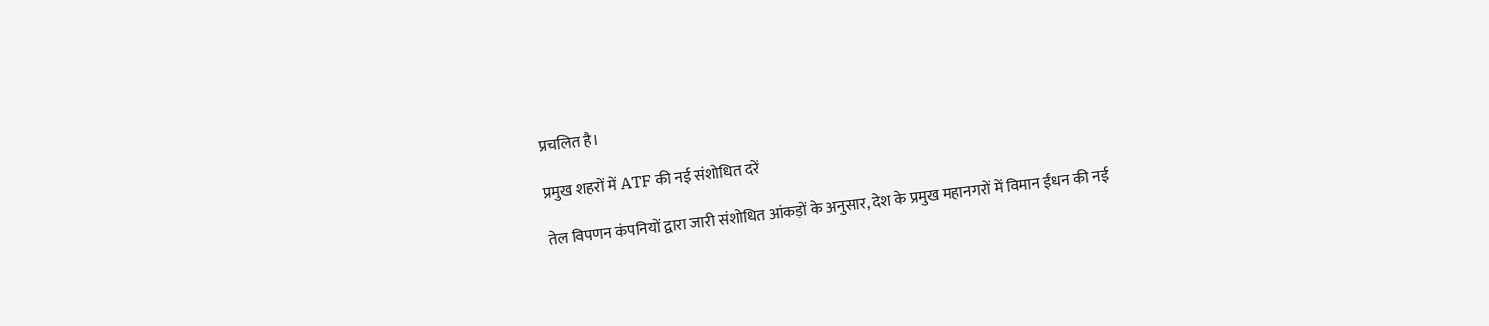प्रचलित है।

प्रमुख शहरों में ATF की नई संशोधित दरें

तेल विपणन कंपनियों द्वारा जारी संशोधित आंकड़ों के अनुसार, देश के प्रमुख महानगरों में विमान ईंधन की नई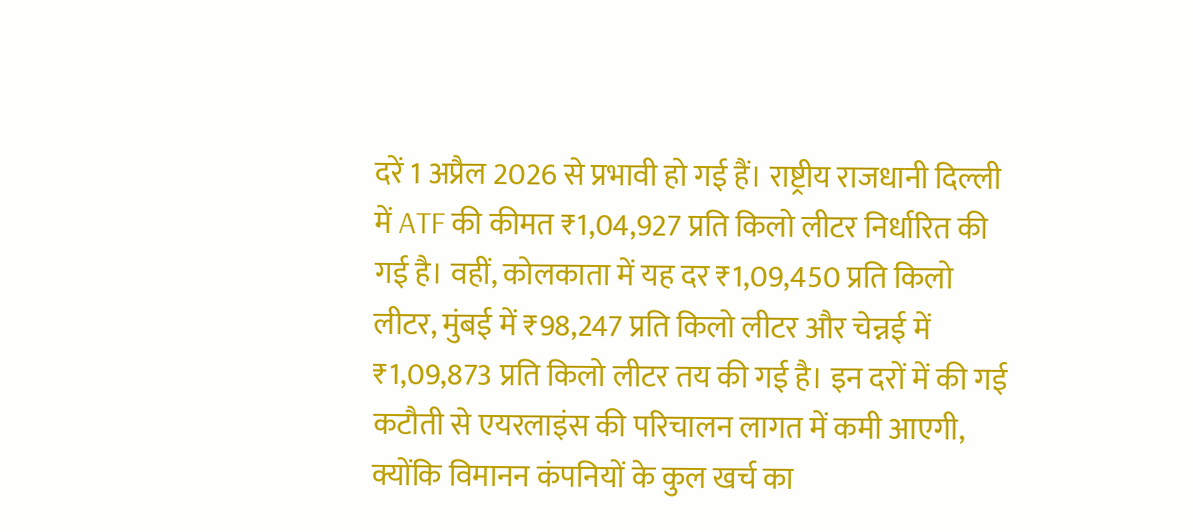दरें 1 अप्रैल 2026 से प्रभावी हो गई हैं। राष्ट्रीय राजधानी दिल्ली में ATF की कीमत ₹1,04,927 प्रति किलो लीटर निर्धारित की गई है। वहीं, कोलकाता में यह दर ₹1,09,450 प्रति किलो लीटर, मुंबई में ₹98,247 प्रति किलो लीटर और चेन्नई में ₹1,09,873 प्रति किलो लीटर तय की गई है। इन दरों में की गई कटौती से एयरलाइंस की परिचालन लागत में कमी आएगी, क्योंकि विमानन कंपनियों के कुल खर्च का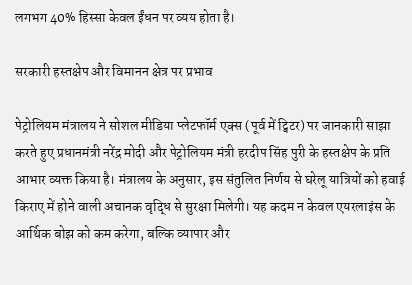लगभग 40% हिस्सा केवल ईंधन पर व्यय होता है।

सरकारी हस्तक्षेप और विमानन क्षेत्र पर प्रभाव

पेट्रोलियम मंत्रालय ने सोशल मीडिया प्लेटफॉर्म एक्स (पूर्व में ट्विटर) पर जानकारी साझा करते हुए प्रधानमंत्री नरेंद्र मोदी और पेट्रोलियम मंत्री हरदीप सिंह पुरी के हस्तक्षेप के प्रति आभार व्यक्त किया है। मंत्रालय के अनुसार, इस संतुलित निर्णय से घरेलू यात्रियों को हवाई किराए में होने वाली अचानक वृद्धि से सुरक्षा मिलेगी। यह कदम न केवल एयरलाइंस के आर्थिक बोझ को कम करेगा, बल्कि व्यापार और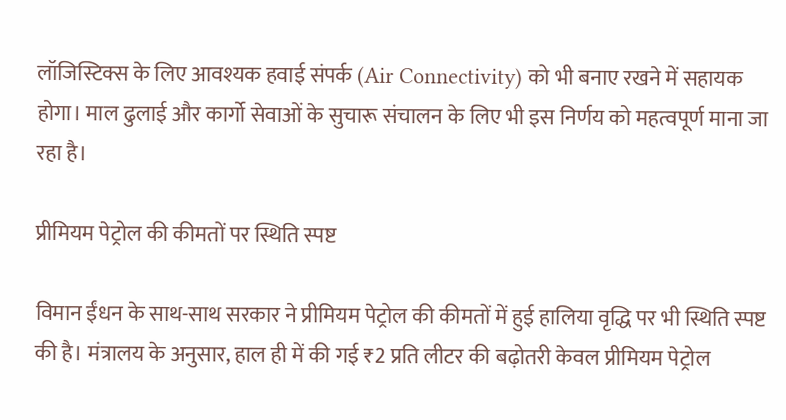लॉजिस्टिक्स के लिए आवश्यक हवाई संपर्क (Air Connectivity) को भी बनाए रखने में सहायक होगा। माल ढुलाई और कार्गो सेवाओं के सुचारू संचालन के लिए भी इस निर्णय को महत्वपूर्ण माना जा रहा है।

प्रीमियम पेट्रोल की कीमतों पर स्थिति स्पष्ट

विमान ईंधन के साथ-साथ सरकार ने प्रीमियम पेट्रोल की कीमतों में हुई हालिया वृद्धि पर भी स्थिति स्पष्ट की है। मंत्रालय के अनुसार, हाल ही में की गई ₹2 प्रति लीटर की बढ़ोतरी केवल प्रीमियम पेट्रोल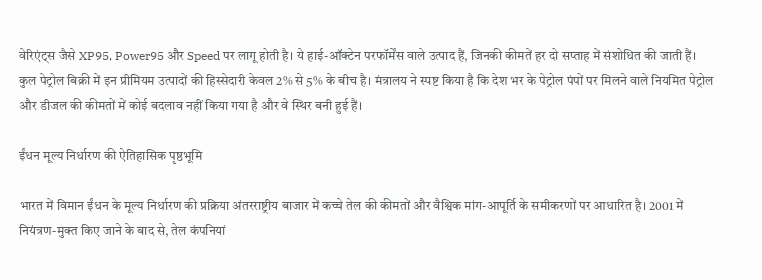वेरिएंट्स जैसे XP95, Power95 और Speed पर लागू होती है। ये हाई-ऑक्टेन परफॉर्मेंस वाले उत्पाद हैं, जिनकी कीमतें हर दो सप्ताह में संशोधित की जाती हैं। कुल पेट्रोल बिक्री में इन प्रीमियम उत्पादों की हिस्सेदारी केवल 2% से 5% के बीच है। मंत्रालय ने स्पष्ट किया है कि देश भर के पेट्रोल पंपों पर मिलने वाले नियमित पेट्रोल और डीजल की कीमतों में कोई बदलाव नहीं किया गया है और वे स्थिर बनी हुई हैं।

ईंधन मूल्य निर्धारण की ऐतिहासिक पृष्ठभूमि

भारत में विमान ईंधन के मूल्य निर्धारण की प्रक्रिया अंतरराष्ट्रीय बाजार में कच्चे तेल की कीमतों और वैश्विक मांग-आपूर्ति के समीकरणों पर आधारित है। 2001 में नियंत्रण-मुक्त किए जाने के बाद से, तेल कंपनियां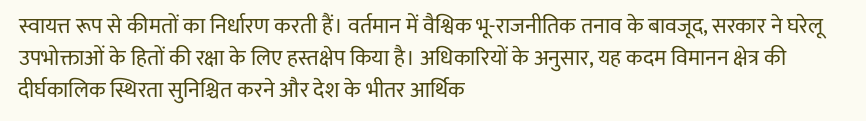स्वायत्त रूप से कीमतों का निर्धारण करती हैं। वर्तमान में वैश्विक भू-राजनीतिक तनाव के बावजूद, सरकार ने घरेलू उपभोक्ताओं के हितों की रक्षा के लिए हस्तक्षेप किया है। अधिकारियों के अनुसार, यह कदम विमानन क्षेत्र की दीर्घकालिक स्थिरता सुनिश्चित करने और देश के भीतर आर्थिक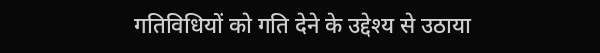गतिविधियों को गति देने के उद्देश्य से उठाया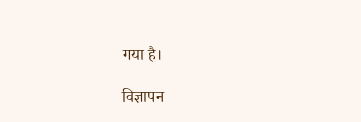गया है।

विज्ञापन